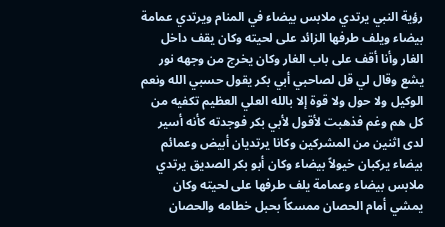رؤية النبي يرتدي ملابس بيضاء في المنام ويرتدي عمامة بيضاء ويلف طرفها الزائد على لحيته وكان يقف داخل الغار وأنا أقف على باب الغار وكان يخرج من وجهه نور يشع وقال لي قل لصاحبي أبي بكر يقول حسبي الله ونعم الوكيل ولا حول ولا قوة إلا بالله العلي العظيم تكفيه من كل هم وغم فذهبت لأقول لأبي بكر فوجدته كأنه أسير لدى اثنين من المشركين وكانا يرتديان أبيض وعمائم بيضاء يركبان خيولاً بيضاء وكان أبو بكر الصديق يرتدي ملابس بيضاء وعمامة يلف طرفها على لحيته وكان يمشي أمام الحصان ممسكاً بحبل خطامه والحصان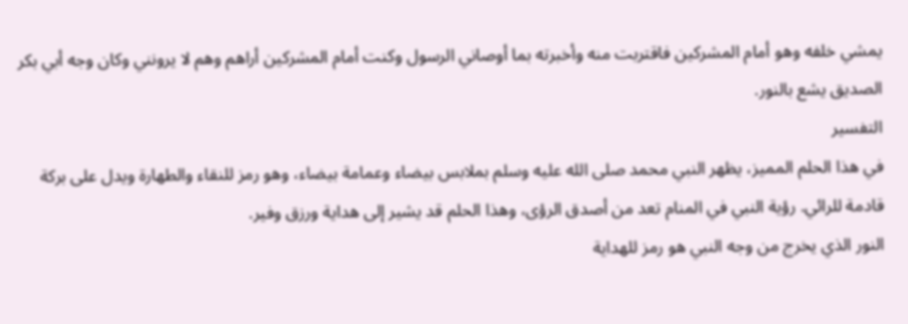يمشي خلفه وهو أمام المشركين فاقتربت منه وأخبرته بما أوصاني الرسول وكنت أمام المشركين أراهم وهم لا يرونني وكان وجه أبي بكر الصديق يشع بالنور.
التفسير
في هذا الحلم المميز، يظهر النبي محمد صلى الله عليه وسلم بملابس بيضاء وعمامة بيضاء، وهو رمز للنقاء والطهارة ويدل على بركة قادمة للرائي. رؤية النبي في المنام تعد من أصدق الرؤى، وهذا الحلم قد يشير إلى هداية ورزق وفير.
النور الذي يخرج من وجه النبي هو رمز للهداية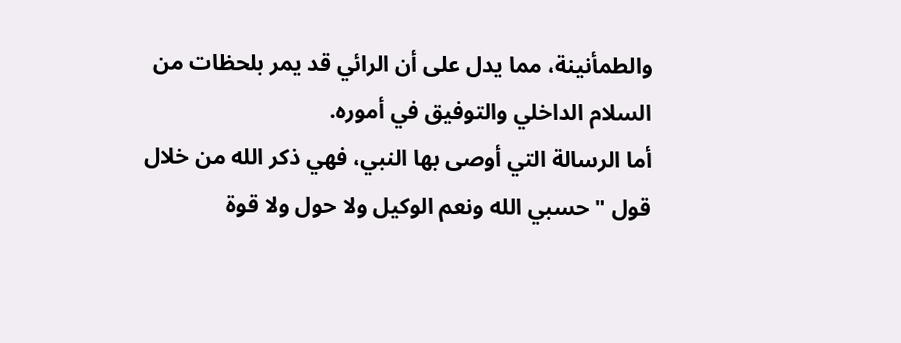والطمأنينة، مما يدل على أن الرائي قد يمر بلحظات من السلام الداخلي والتوفيق في أموره.
أما الرسالة التي أوصى بها النبي، فهي ذكر الله من خلال قول "حسبي الله ونعم الوكيل ولا حول ولا قوة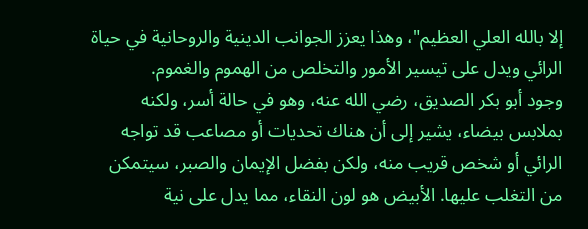إلا بالله العلي العظيم"، وهذا يعزز الجوانب الدينية والروحانية في حياة الرائي ويدل على تيسير الأمور والتخلص من الهموم والغموم.
وجود أبو بكر الصديق، رضي الله عنه، وهو في حالة أسر، ولكنه بملابس بيضاء، يشير إلى أن هناك تحديات أو مصاعب قد تواجه الرائي أو شخص قريب منه، ولكن بفضل الإيمان والصبر، سيتمكن من التغلب عليها. الأبيض هو لون النقاء، مما يدل على نية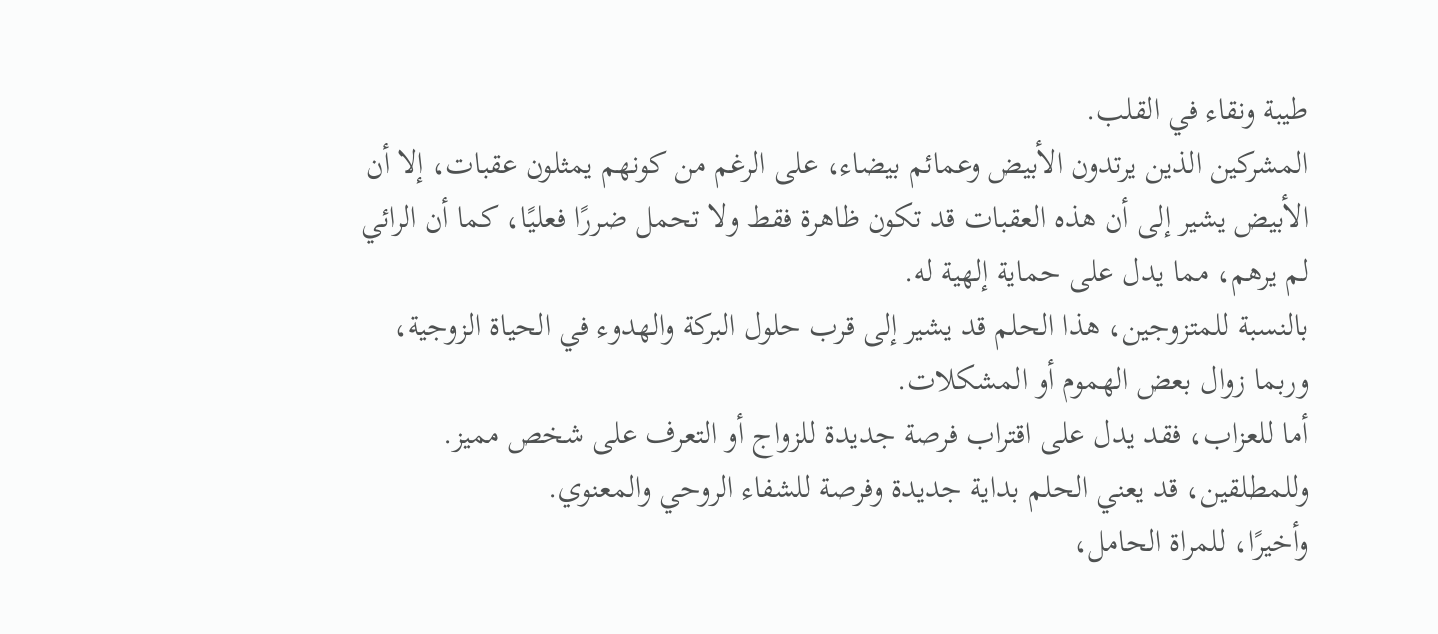طيبة ونقاء في القلب.
المشركين الذين يرتدون الأبيض وعمائم بيضاء، على الرغم من كونهم يمثلون عقبات، إلا أن الأبيض يشير إلى أن هذه العقبات قد تكون ظاهرة فقط ولا تحمل ضررًا فعليًا، كما أن الرائي لم يرهم، مما يدل على حماية إلهية له.
بالنسبة للمتزوجين، هذا الحلم قد يشير إلى قرب حلول البركة والهدوء في الحياة الزوجية، وربما زوال بعض الهموم أو المشكلات.
أما للعزاب، فقد يدل على اقتراب فرصة جديدة للزواج أو التعرف على شخص مميز.
وللمطلقين، قد يعني الحلم بداية جديدة وفرصة للشفاء الروحي والمعنوي.
وأخيرًا، للمراة الحامل،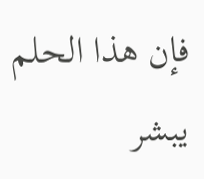فإن هذا الحلم يبشر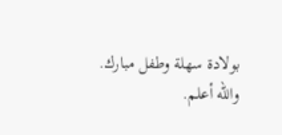بولادة سهلة وطفل مبارك.
والله أعلم.